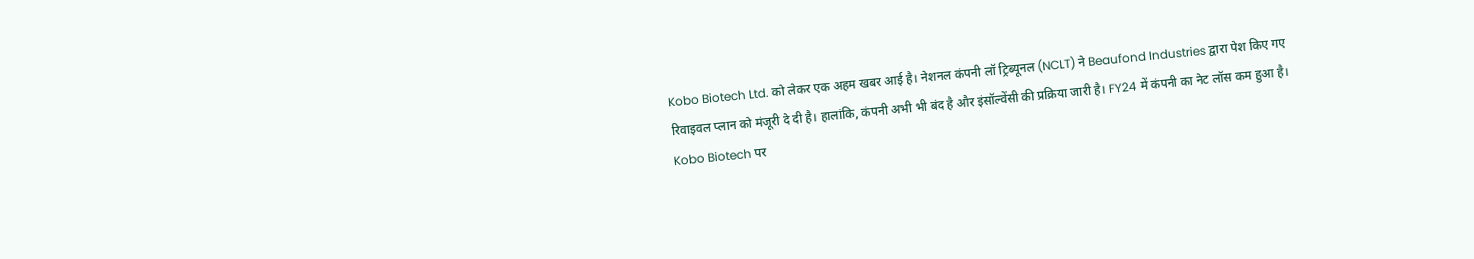Kobo Biotech Ltd. को लेकर एक अहम खबर आई है। नेशनल कंपनी लॉ ट्रिब्यूनल (NCLT) ने Beaufond Industries द्वारा पेश किए गए रिवाइवल प्लान को मंजूरी दे दी है। हालांकि, कंपनी अभी भी बंद है और इंसॉल्वेंसी की प्रक्रिया जारी है। FY24 में कंपनी का नेट लॉस कम हुआ है।
Kobo Biotech पर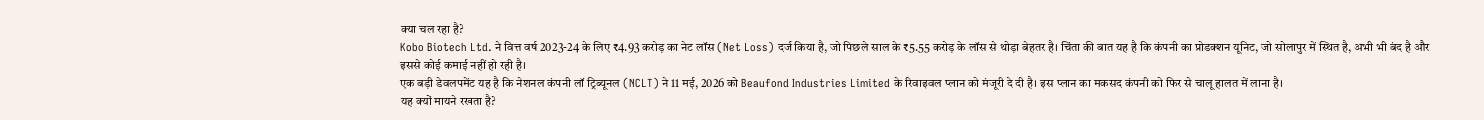क्या चल रहा है?
Kobo Biotech Ltd. ने वित्त वर्ष 2023-24 के लिए ₹4.93 करोड़ का नेट लॉस (Net Loss) दर्ज किया है, जो पिछले साल के ₹5.55 करोड़ के लॉस से थोड़ा बेहतर है। चिंता की बात यह है कि कंपनी का प्रोडक्शन यूनिट, जो सोलापुर में स्थित है, अभी भी बंद है और इससे कोई कमाई नहीं हो रही है।
एक बड़ी डेवलपमेंट यह है कि नेशनल कंपनी लॉ ट्रिब्यूनल (NCLT) ने 11 मई, 2026 को Beaufond Industries Limited के रिवाइवल प्लान को मंजूरी दे दी है। इस प्लान का मकसद कंपनी को फिर से चालू हालत में लाना है।
यह क्यों मायने रखता है?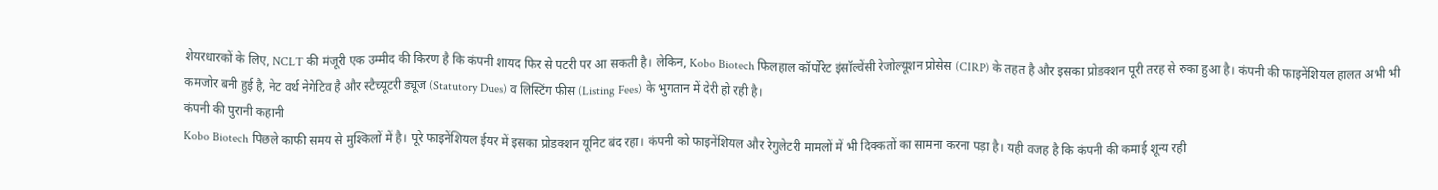शेयरधारकों के लिए, NCLT की मंजूरी एक उम्मीद की किरण है कि कंपनी शायद फिर से पटरी पर आ सकती है। लेकिन, Kobo Biotech फिलहाल कॉर्पोरेट इंसॉल्वेंसी रेजोल्यूशन प्रोसेस (CIRP) के तहत है और इसका प्रोडक्शन पूरी तरह से रुका हुआ है। कंपनी की फाइनेंशियल हालत अभी भी कमजोर बनी हुई है, नेट वर्थ नेगेटिव है और स्टैच्यूटरी ड्यूज (Statutory Dues) व लिस्टिंग फीस (Listing Fees) के भुगतान में देरी हो रही है।
कंपनी की पुरानी कहानी
Kobo Biotech पिछले काफी समय से मुश्किलों में है। पूरे फाइनेंशियल ईयर में इसका प्रोडक्शन यूनिट बंद रहा। कंपनी को फाइनेंशियल और रेगुलेटरी मामलों में भी दिक्कतों का सामना करना पड़ा है। यही वजह है कि कंपनी की कमाई शून्य रही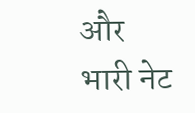और भारी नेट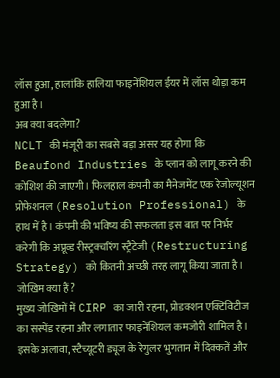लॉस हुआ, हालांकि हालिया फाइनेंशियल ईयर में लॉस थोड़ा कम हुआ है।
अब क्या बदलेगा?
NCLT की मंजूरी का सबसे बड़ा असर यह होगा कि Beaufond Industries के प्लान को लागू करने की कोशिश की जाएगी। फिलहाल कंपनी का मैनेजमेंट एक रेजोल्यूशन प्रोफेशनल (Resolution Professional) के हाथ में है। कंपनी की भविष्य की सफलता इस बात पर निर्भर करेगी कि अप्रूव्ड रीस्ट्रक्चरिंग स्ट्रैटेजी (Restructuring Strategy) को कितनी अच्छी तरह लागू किया जाता है।
जोखिम क्या हैं?
मुख्य जोखिमों में CIRP का जारी रहना, प्रोडक्शन एक्टिविटीज का सस्पेंड रहना और लगातार फाइनेंशियल कमजोरी शामिल है। इसके अलावा, स्टैच्यूटरी ड्यूज के रेगुलर भुगतान में दिक्कतें और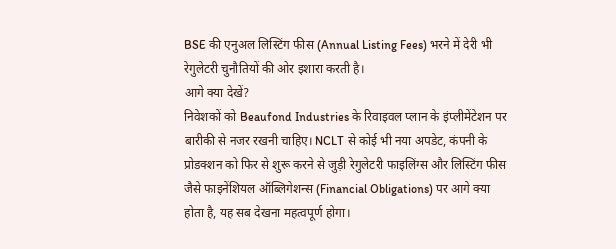BSE की एनुअल लिस्टिंग फीस (Annual Listing Fees) भरने में देरी भी रेगुलेटरी चुनौतियों की ओर इशारा करती है।
आगे क्या देखें?
निवेशकों को Beaufond Industries के रिवाइवल प्लान के इंप्लीमेंटेशन पर बारीकी से नजर रखनी चाहिए। NCLT से कोई भी नया अपडेट, कंपनी के प्रोडक्शन को फिर से शुरू करने से जुड़ी रेगुलेटरी फाइलिंग्स और लिस्टिंग फीस जैसे फाइनेंशियल ऑब्लिगेशन्स (Financial Obligations) पर आगे क्या होता है, यह सब देखना महत्वपूर्ण होगा।